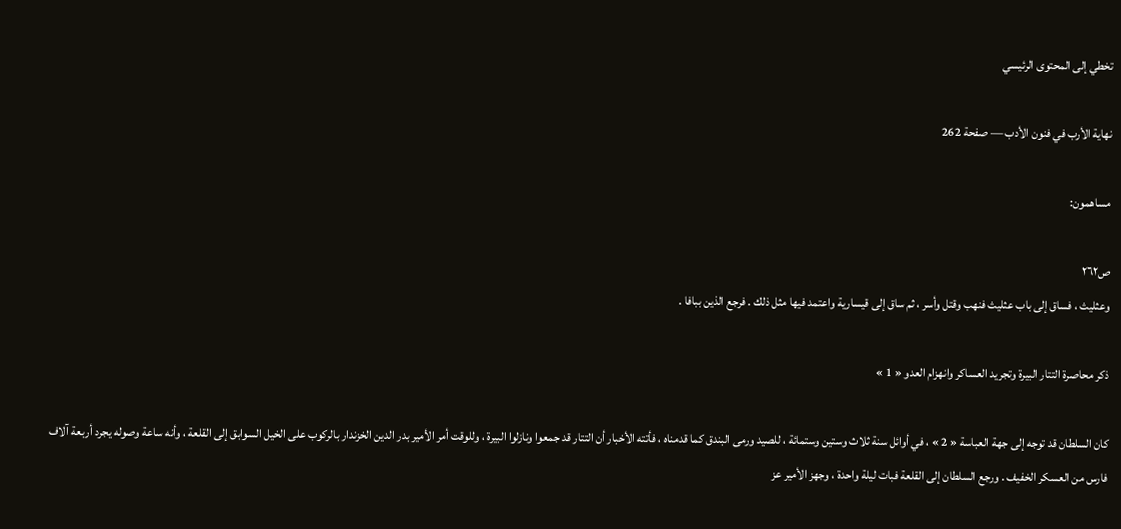تخطي إلى المحتوى الرئيسي

نهاية الأرب في فنون الأدب — صفحة 262

مساهمون:

ص٢٦٢
وعثليث ، فساق إلى باب عثليث فنهب وقتل وأسر ، ثم ساق إلى قيسارية واعتمد فيها مثل ذلك . فرجع الذين ببافا .

ذكر محاصرة التتار البيرة وتجريد العساكر وانهزام العدو « 1 »

كان السلطان قد توجه إلى جهة العباسة « 2 » ، في أوائل سنة ثلاث وستين وستمائة ، للصيد ورمى البندق كما قدمناه ، فأتته الأخبار أن التتار قد جمعوا ونازلوا البيرة ، وللوقت أمر الأمير بدر الدين الخزندار بالركوب على الخيل السوابق إلى القلعة ، وأنه ساعة وصوله يجرد أربعة آلاف فارس من العسكر الخفيف . ورجع السلطان إلى القلعة فبات ليلة واحدة ، وجهز الأمير عز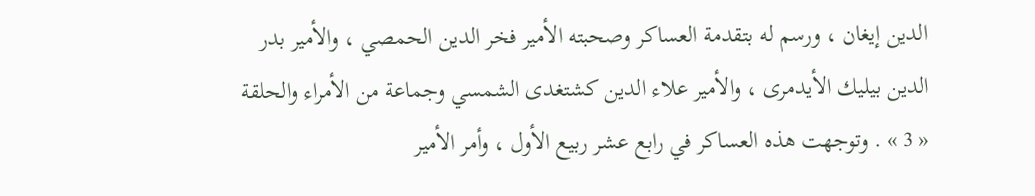الدين إيغان ، ورسم له بتقدمة العساكر وصحبته الأمير فخر الدين الحمصي ، والأمير بدر الدين بيليك الأيدمرى ، والأمير علاء الدين كشتغدى الشمسي وجماعة من الأمراء والحلقة « 3 » . وتوجهت هذه العساكر في رابع عشر ربيع الأول ، وأمر الأمير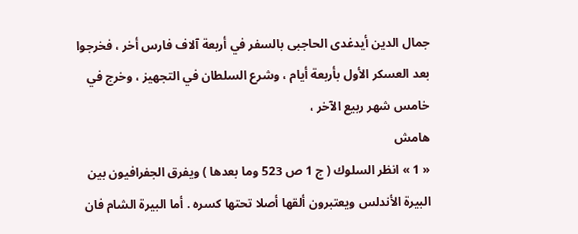جمال الدين أيدغدى الحاجبى بالسفر في أربعة آلاف فارس أخر ، فخرجوا بعد العسكر الأول بأربعة أيام ، وشرع السلطان في التجهيز ، وخرج في خامس شهر ربيع الآخر ،
هامش
« 1 » انظر السلوك ( ج 1 ص 523 وما بعدها ) ويفرق الجفرافيون بين البيرة الأندلس ويعتبرون ألقها أصلا تحتها كسره . أما البيرة الشام فان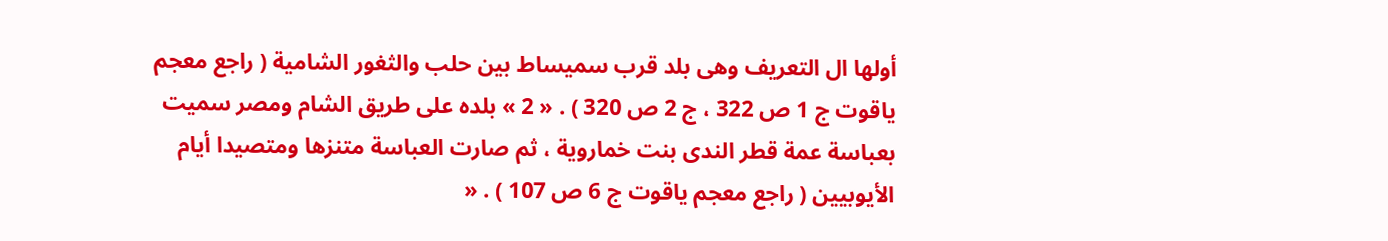أولها ال التعريف وهى بلد قرب سميساط بين حلب والثغور الشامية ( راجع معجم ياقوت ج 1 ص 322 ، ج 2 ص 320 ) . « 2 » بلده على طريق الشام ومصر سميت بعباسة عمة قطر الندى بنت خماروية ، ثم صارت العباسة متنزها ومتصيدا أيام الأيوبيين ( راجع معجم ياقوت ج 6 ص 107 ) . «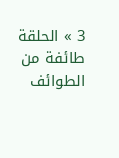3 » الحلقة طائفة من الطوائف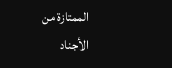الممتازة من الأجناد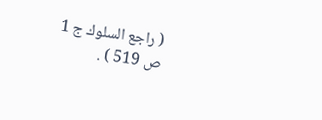( راجع السلوك ج 1 ص 519 ) .